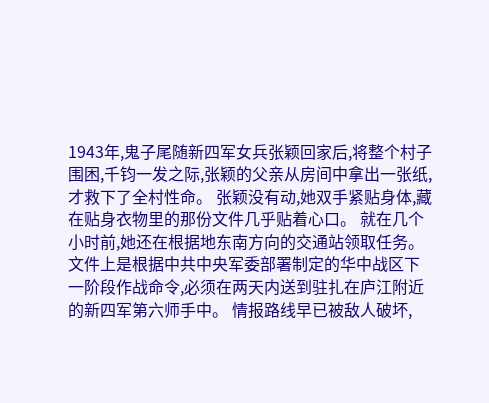1943年,鬼子尾随新四军女兵张颖回家后,将整个村子围困,千钧一发之际,张颖的父亲从房间中拿出一张纸,才救下了全村性命。 张颖没有动,她双手紧贴身体,藏在贴身衣物里的那份文件几乎贴着心口。 就在几个小时前,她还在根据地东南方向的交通站领取任务。文件上是根据中共中央军委部署制定的华中战区下一阶段作战命令,必须在两天内送到驻扎在庐江附近的新四军第六师手中。 情报路线早已被敌人破坏,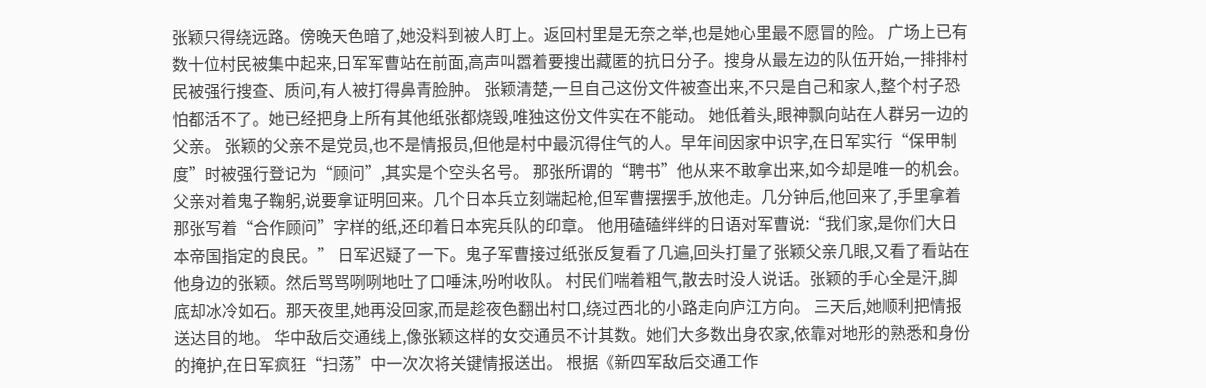张颖只得绕远路。傍晚天色暗了,她没料到被人盯上。返回村里是无奈之举,也是她心里最不愿冒的险。 广场上已有数十位村民被集中起来,日军军曹站在前面,高声叫嚣着要搜出藏匿的抗日分子。搜身从最左边的队伍开始,一排排村民被强行搜查、质问,有人被打得鼻青脸肿。 张颖清楚,一旦自己这份文件被查出来,不只是自己和家人,整个村子恐怕都活不了。她已经把身上所有其他纸张都烧毁,唯独这份文件实在不能动。 她低着头,眼神飘向站在人群另一边的父亲。 张颖的父亲不是党员,也不是情报员,但他是村中最沉得住气的人。早年间因家中识字,在日军实行“保甲制度”时被强行登记为“顾问”,其实是个空头名号。 那张所谓的“聘书”他从来不敢拿出来,如今却是唯一的机会。 父亲对着鬼子鞠躬,说要拿证明回来。几个日本兵立刻端起枪,但军曹摆摆手,放他走。几分钟后,他回来了,手里拿着那张写着“合作顾问”字样的纸,还印着日本宪兵队的印章。 他用磕磕绊绊的日语对军曹说:“我们家,是你们大日本帝国指定的良民。” 日军迟疑了一下。鬼子军曹接过纸张反复看了几遍,回头打量了张颖父亲几眼,又看了看站在他身边的张颖。然后骂骂咧咧地吐了口唾沫,吩咐收队。 村民们喘着粗气,散去时没人说话。张颖的手心全是汗,脚底却冰冷如石。那天夜里,她再没回家,而是趁夜色翻出村口,绕过西北的小路走向庐江方向。 三天后,她顺利把情报送达目的地。 华中敌后交通线上,像张颖这样的女交通员不计其数。她们大多数出身农家,依靠对地形的熟悉和身份的掩护,在日军疯狂“扫荡”中一次次将关键情报送出。 根据《新四军敌后交通工作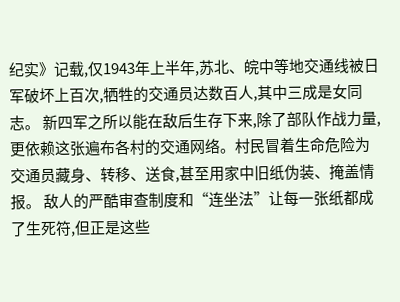纪实》记载,仅1943年上半年,苏北、皖中等地交通线被日军破坏上百次,牺牲的交通员达数百人,其中三成是女同志。 新四军之所以能在敌后生存下来,除了部队作战力量,更依赖这张遍布各村的交通网络。村民冒着生命危险为交通员藏身、转移、送食,甚至用家中旧纸伪装、掩盖情报。 敌人的严酷审查制度和“连坐法”让每一张纸都成了生死符,但正是这些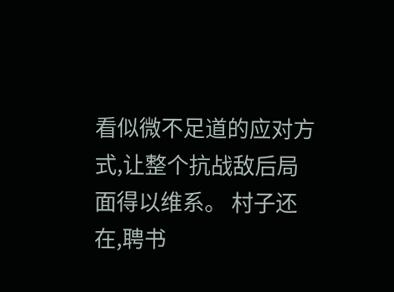看似微不足道的应对方式,让整个抗战敌后局面得以维系。 村子还在,聘书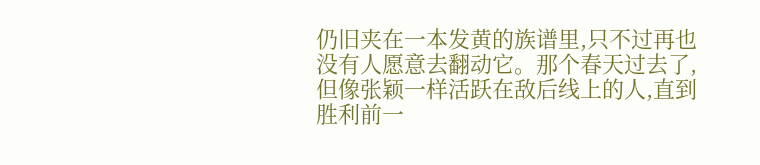仍旧夹在一本发黄的族谱里,只不过再也没有人愿意去翻动它。那个春天过去了,但像张颖一样活跃在敌后线上的人,直到胜利前一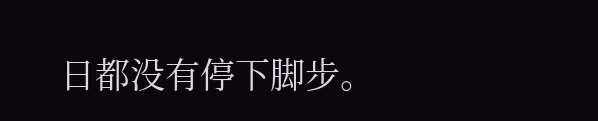日都没有停下脚步。